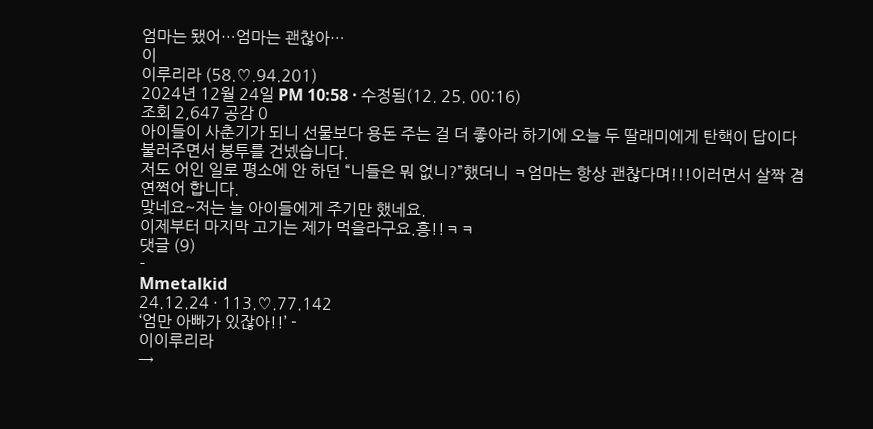엄마는 됐어…엄마는 괜찮아…
이
이루리라 (58.♡.94.201)
2024년 12월 24일 PM 10:58 · 수정됨(12. 25. 00:16)
조회 2,647 공감 0
아이들이 사춘기가 되니 선물보다 용돈 주는 걸 더 좋아라 하기에 오늘 두 딸래미에게 탄핵이 답이다 불러주면서 봉투를 건넸습니다.
저도 어인 일로 평소에 안 하던 “니들은 뭐 없니?”했더니 ㅋ엄마는 항상 괜찮다며!!!이러면서 살짝 겸연쩍어 합니다.
맞네요~저는 늘 아이들에게 주기만 했네요.
이제부터 마지막 고기는 제가 먹을라구요.흥!!ㅋㅋ
댓글 (9)
-
Mmetalkid
24.12.24 · 113.♡.77.142
‘엄만 아빠가 있잖아!!’ -
이이루리라
→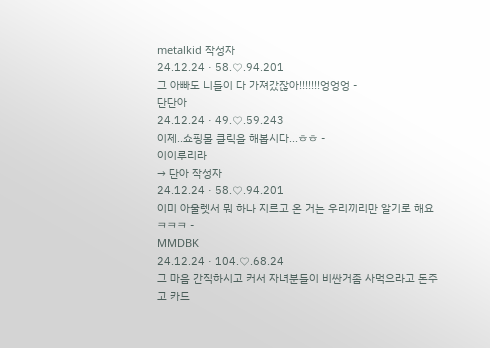metalkid 작성자
24.12.24 · 58.♡.94.201
그 아빠도 니들이 다 가져갔잖아!!!!!!!엉엉엉 -
단단아
24.12.24 · 49.♡.59.243
이제..쇼핑몰 클릭을 해봅시다...ㅎㅎ -
이이루리라
→ 단아 작성자
24.12.24 · 58.♡.94.201
이미 아울렛서 뭐 하나 지르고 온 거는 우리끼리만 알기로 해요 ㅋㅋㅋ -
MMDBK
24.12.24 · 104.♡.68.24
그 마음 간직하시고 커서 자녀분들이 비싼거좀 사먹으라고 돈주고 카드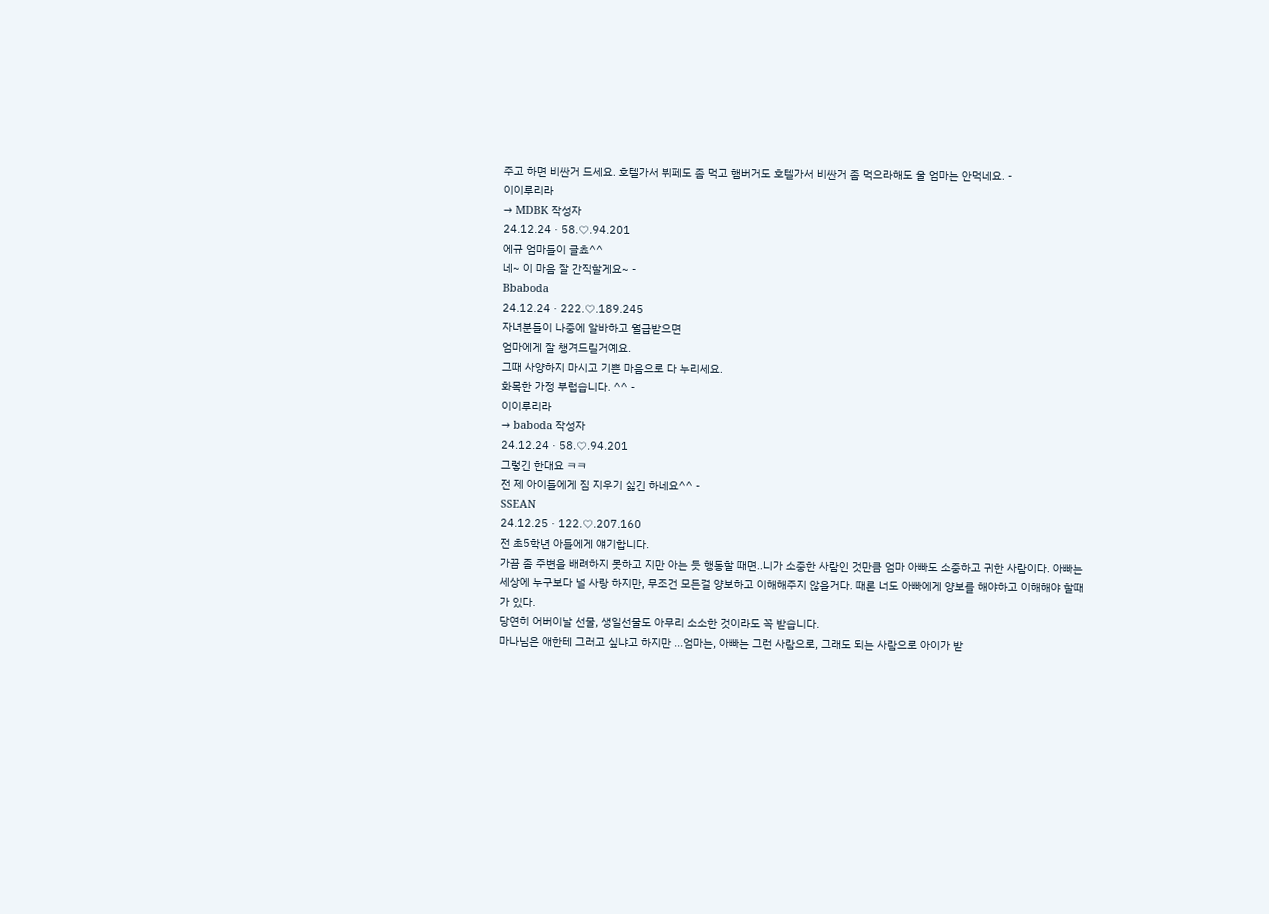주고 하면 비싼거 드세요. 호텔가서 뷔페도 좀 먹고 햄버거도 호텔가서 비싼거 좀 먹으라해도 울 엄마는 안먹네요. -
이이루리라
→ MDBK 작성자
24.12.24 · 58.♡.94.201
에규 엄마들이 글쵸^^
네~ 이 마음 잘 간직할게요~ -
Bbaboda
24.12.24 · 222.♡.189.245
자녀분들이 나중에 알바하고 월급받으면
엄마에게 잘 챙겨드릴거예요.
그때 사양하지 마시고 기쁜 마음으로 다 누리세요.
화목한 가정 부럽습니다. ^^ -
이이루리라
→ baboda 작성자
24.12.24 · 58.♡.94.201
그렇긴 한대요 ㅋㅋ
전 제 아이들에게 짐 지우기 싫긴 하네요^^ -
SSEAN
24.12.25 · 122.♡.207.160
전 초5학년 아들에게 얘기합니다.
가끔 좀 주변을 배려하지 못하고 지만 아는 듯 행동할 때면..니가 소중한 사람인 것만큼 엄마 아빠도 소중하고 귀한 사람이다. 아빠는 세상에 누구보다 널 사랑 하지만, 무조건 모든걸 양보하고 이해해주지 않을거다. 때론 너도 아빠에게 양보를 해야하고 이해해야 할때가 있다.
당연히 어버이날 선물, 생일선물도 아무리 소소한 것이라도 꼭 받습니다.
마나님은 애한테 그러고 싶냐고 하지만 ...엄마는, 아빠는 그런 사람으로, 그래도 되는 사람으로 아이가 받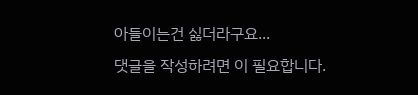아들이는건 싫더라구요...
댓글을 작성하려면 이 필요합니다.